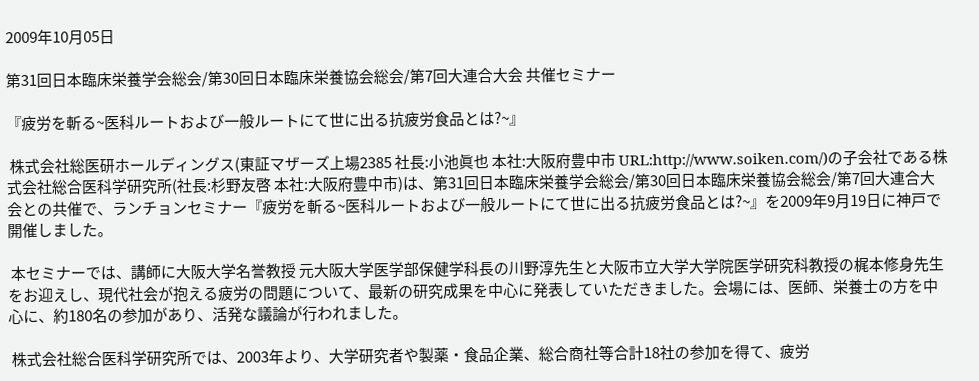2009年10月05日

第31回日本臨床栄養学会総会/第30回日本臨床栄養協会総会/第7回大連合大会 共催セミナー

『疲労を斬る~医科ルートおよび一般ルートにて世に出る抗疲労食品とは?~』

 株式会社総医研ホールディングス(東証マザーズ上場2385 社長:小池眞也 本社:大阪府豊中市 URL:http://www.soiken.com/)の子会社である株式会社総合医科学研究所(社長:杉野友啓 本社:大阪府豊中市)は、第31回日本臨床栄養学会総会/第30回日本臨床栄養協会総会/第7回大連合大会との共催で、ランチョンセミナー『疲労を斬る~医科ルートおよび一般ルートにて世に出る抗疲労食品とは?~』を2009年9月19日に神戸で開催しました。

 本セミナーでは、講師に大阪大学名誉教授 元大阪大学医学部保健学科長の川野淳先生と大阪市立大学大学院医学研究科教授の梶本修身先生をお迎えし、現代社会が抱える疲労の問題について、最新の研究成果を中心に発表していただきました。会場には、医師、栄養士の方を中心に、約180名の参加があり、活発な議論が行われました。

 株式会社総合医科学研究所では、2003年より、大学研究者や製薬・食品企業、総合商社等合計18社の参加を得て、疲労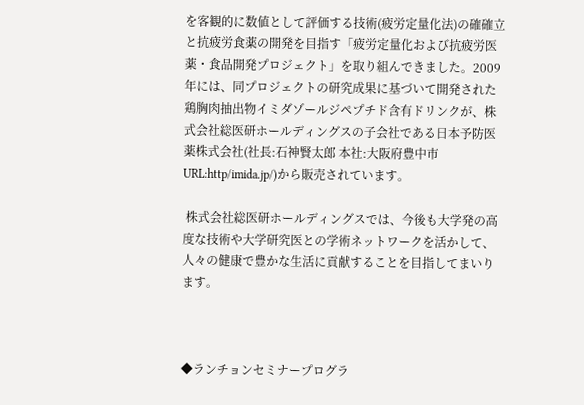を客観的に数値として評価する技術(疲労定量化法)の確確立と抗疲労食薬の開発を目指す「疲労定量化および抗疲労医薬・食品開発プロジェクト」を取り組んできました。2009年には、同プロジェクトの研究成果に基づいて開発された鶏胸肉抽出物イミダゾールジペプチド含有ドリンクが、株式会社総医研ホールディングスの子会社である日本予防医薬株式会社(社長:石神賢太郎 本社:大阪府豊中市 URL:http/imida.jp/)から販売されています。

 株式会社総医研ホールディングスでは、今後も大学発の高度な技術や大学研究医との学術ネットワークを活かして、人々の健康で豊かな生活に貢献することを目指してまいります。



◆ランチョンセミナープログラ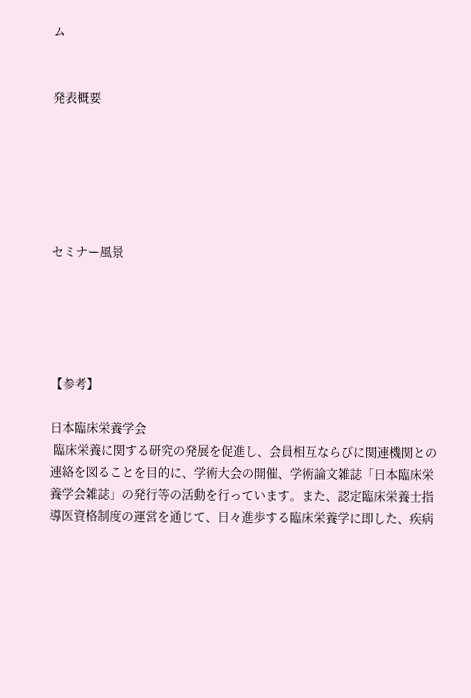ム


発表概要






セミナー風景





【参考】

日本臨床栄養学会
 臨床栄養に関する研究の発展を促進し、会員相互ならびに関連機関との連絡を図ることを目的に、学術大会の開催、学術論文雑誌「日本臨床栄養学会雑誌」の発行等の活動を行っています。また、認定臨床栄養士指導医資格制度の運営を通じて、日々進歩する臨床栄養学に即した、疾病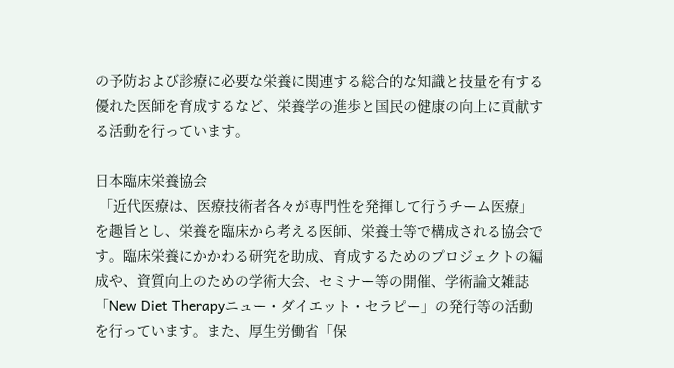の予防および診療に必要な栄養に関連する総合的な知識と技量を有する優れた医師を育成するなど、栄養学の進歩と国民の健康の向上に貢献する活動を行っています。

日本臨床栄養協会
 「近代医療は、医療技術者各々が専門性を発揮して行うチーム医療」を趣旨とし、栄養を臨床から考える医師、栄養士等で構成される協会です。臨床栄養にかかわる研究を助成、育成するためのプロジェクトの編成や、資質向上のための学術大会、セミナー等の開催、学術論文雑誌「New Diet Therapyニュー・ダイエット・セラピー」の発行等の活動を行っています。また、厚生労働省「保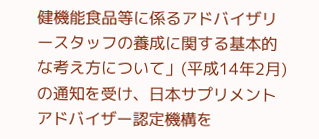健機能食品等に係るアドバイザリースタッフの養成に関する基本的な考え方について」(平成14年2月)の通知を受け、日本サプリメントアドバイザー認定機構を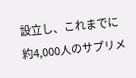設立し、これまでに約4,000人のサプリメ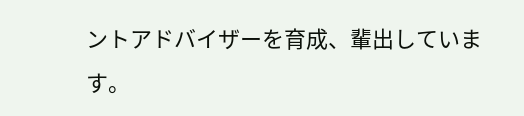ントアドバイザーを育成、輩出しています。